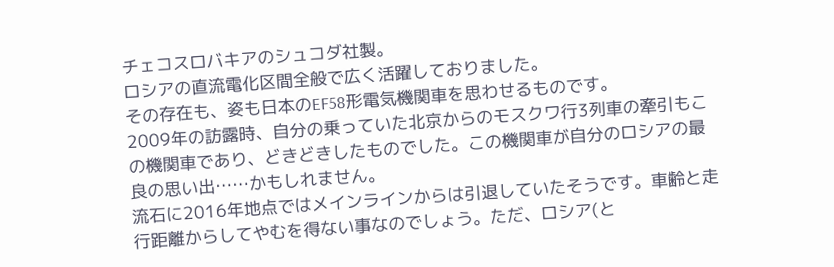チェコスロバキアのシュコダ社製。
ロシアの直流電化区間全般で広く活躍しておりました。
その存在も、姿も日本のEF58形電気機関車を思わせるものです。
2009年の訪露時、自分の乗っていた北京からのモスクワ行3列車の牽引もこの機関車であり、どきどきしたものでした。この機関車が自分のロシアの最良の思い出……かもしれません。
流石に2016年地点ではメインラインからは引退していたそうです。車齢と走行距離からしてやむを得ない事なのでしょう。ただ、ロシア(と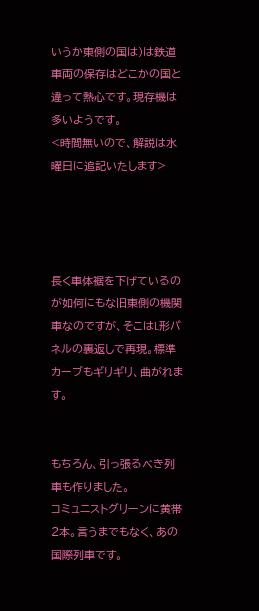いうか東側の国は)は鉄道車両の保存はどこかの国と違って熱心です。現存機は多いようです。
<時間無いので、解説は水曜日に追記いたします>




長く車体裾を下げているのが如何にもな旧東側の機関車なのですが、そこはL形パネルの裏返しで再現。標準カーブもギリギリ、曲がれます。


もちろん、引っ張るべき列車も作りました。
コミュニストグリーンに黄帯2本。言うまでもなく、あの国際列車です。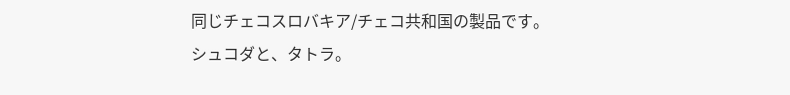同じチェコスロバキア/チェコ共和国の製品です。
シュコダと、タトラ。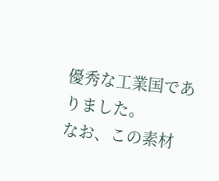優秀な工業国でありました。
なお、この素材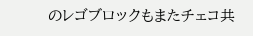のレゴブロックもまたチェコ共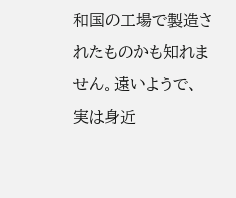和国の工場で製造されたものかも知れません。遠いようで、実は身近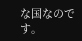な国なのです。